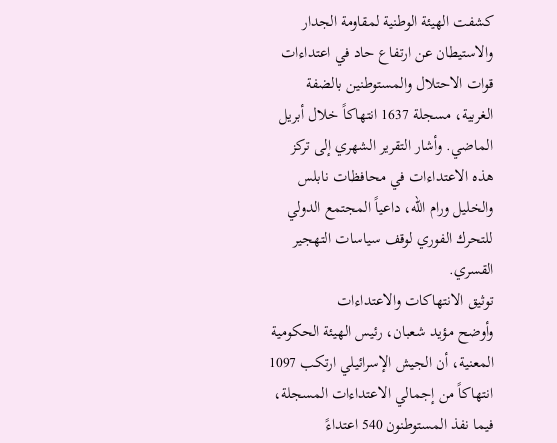كشفت الهيئة الوطنية لمقاومة الجدار والاستيطان عن ارتفاع حاد في اعتداءات قوات الاحتلال والمستوطنين بالضفة الغربية، مسجلة 1637 انتهاكاً خلال أبريل الماضي. وأشار التقرير الشهري إلى تركز هذه الاعتداءات في محافظات نابلس والخليل ورام الله، داعياً المجتمع الدولي للتحرك الفوري لوقف سياسات التهجير القسري.
توثيق الانتهاكات والاعتداءات
وأوضح مؤيد شعبان، رئيس الهيئة الحكومية المعنية، أن الجيش الإسرائيلي ارتكب 1097 انتهاكاً من إجمالي الاعتداءات المسجلة، فيما نفذ المستوطنون 540 اعتداءً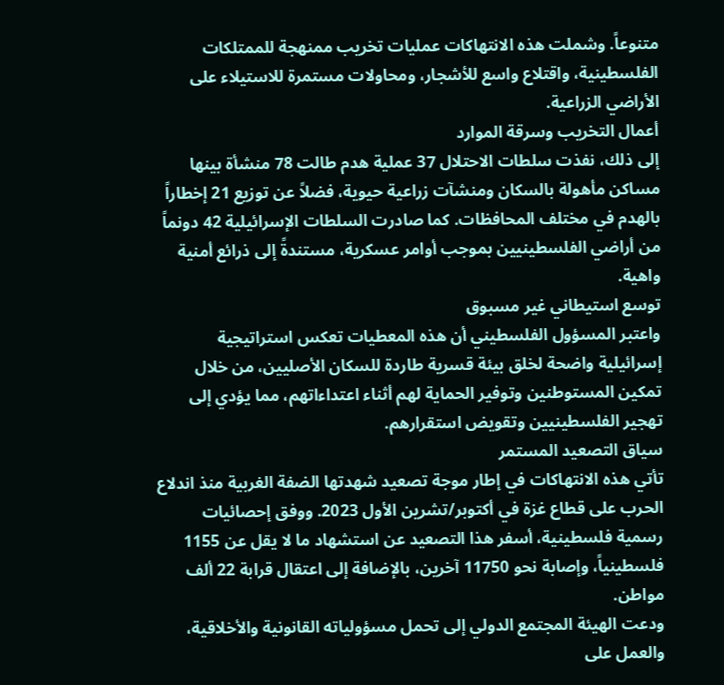متنوعاً. وشملت هذه الانتهاكات عمليات تخريب ممنهجة للممتلكات الفلسطينية، واقتلاع واسع للأشجار، ومحاولات مستمرة للاستيلاء على الأراضي الزراعية.
أعمال التخريب وسرقة الموارد
إلى ذلك، نفذت سلطات الاحتلال 37 عملية هدم طالت 78 منشأة بينها مساكن مأهولة بالسكان ومنشآت زراعية حيوية، فضلاً عن توزيع 21 إخطاراً بالهدم في مختلف المحافظات. كما صادرت السلطات الإسرائيلية 42 دونماً من أراضي الفلسطينيين بموجب أوامر عسكرية، مستندةً إلى ذرائع أمنية واهية.
توسع استيطاني غير مسبوق
واعتبر المسؤول الفلسطيني أن هذه المعطيات تعكس استراتيجية إسرائيلية واضحة لخلق بيئة قسرية طاردة للسكان الأصليين، من خلال تمكين المستوطنين وتوفير الحماية لهم أثناء اعتداءاتهم، مما يؤدي إلى تهجير الفلسطينيين وتقويض استقرارهم.
سياق التصعيد المستمر
تأتي هذه الانتهاكات في إطار موجة تصعيد شهدتها الضفة الغربية منذ اندلاع الحرب على قطاع غزة في أكتوبر/تشرين الأول 2023. ووفق إحصائيات رسمية فلسطينية، أسفر هذا التصعيد عن استشهاد ما لا يقل عن 1155 فلسطينياً، وإصابة نحو 11750 آخرين، بالإضافة إلى اعتقال قرابة 22 ألف مواطن.
ودعت الهيئة المجتمع الدولي إلى تحمل مسؤولياته القانونية والأخلاقية، والعمل على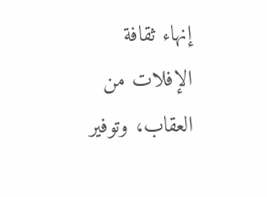إنهاء ثقافة الإفلات من العقاب، وتوفير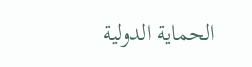الحماية الدولية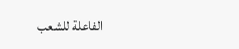الفاعلة للشعب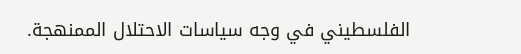الفلسطيني في وجه سياسات الاحتلال الممنهجة.